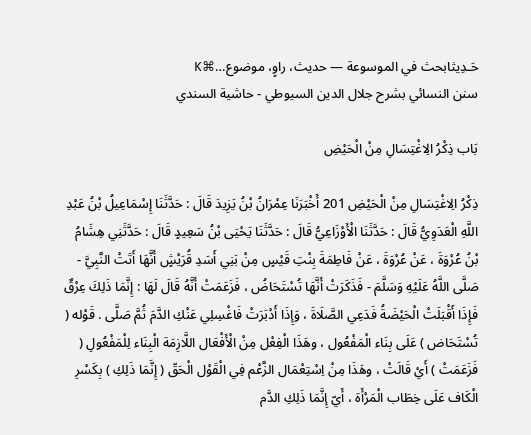حَـدِيثابحث في الموسوعة — حديث، راوٍ، موضوع…⌘K
سنن النسائي بشرح جلال الدين السيوطي - حاشية السندي

بَاب ذِكْرُ الِاغْتِسَالِ مِنْ الْحَيْضِ

ذِكْرُ الِاغْتِسَالِ مِنْ الْحَيْضِ 201 أَخْبَرَنَا عِمْرَانُ بْنُ يَزِيدَ قَالَ : حَدَّثَنَا إِسْمَاعِيلُ بْنُ عَبْدِ اللَّهِ الْعَدَوِيُّ قَالَ : حَدَّثَنَا الْأَوْزَاعِيُّ قَالَ : حَدَّثَنَا يَحْيَى بْنُ سَعِيدٍ قَالَ : حَدَّثَنِي هِشَامُ بْنُ عُرْوَةَ ، عَنْ عُرْوَةَ ، عَنْ فَاطِمَةَ بِنْتِ قَيْسٍ مِنْ بَنِي أَسَدِ قُرَيْشٍ أَنَّهَا أَتَتْ النَّبِيَّ - صَلَّى اللَّهُ عَلَيْهِ وَسَلَّمَ - فَذَكَرَتْ أَنَّهَا تُسْتَحَاضُ ، فَزَعَمَتْ أَنَّهُ قَالَ لَهَا : إِنَّمَا ذَلِكَ عِرْقٌ فَإِذَا أَقْبَلَتْ الْحَيْضَةُ فَدَعِي الصَّلَاةَ ، وَإِذَا أَدْبَرَتْ فَاغْسِلِي عَنْكِ الدَّمَ ثُمَّ صَلَّى . قَوْله ( تُسْتَحَاض ) عَلَى بِنَاء الْمَفْعُول ، وهَذَا الْفِعْل مِنْ الْأَفْعَال اللَّازِمَة الْبِنَاء لِلْمَفْعُولِ ( فَزَعَمَتْ ) أَيْ قَالَتْ ، وهَذَا مِنْ اِسْتِعْمَال الزَّعْم فِي الْقَوْل الْحَقّ ( إِنَّمَا ذَلِكِ ) بِكَسْرِ الْكَاف عَلَى خِطَاب الْمَرْأَة ، أَيّ إِنَّمَا ذَلِكِ الدَّم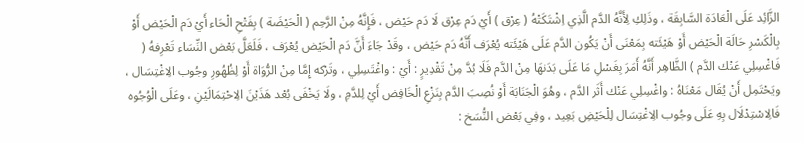الزَّائِد عَلَى الْعَادَة السَّابِقَة ، وذَلِكِ لِأَنَّهُ الدَّم الَّذِي اِشْتَكَتْهُ ( عِرْق ) أَيْ دَم عِرْق لَا دَم حَيْض ، فَإِنَّهُ مِنْ الرَّحِم ( الْحَيْضَة ) بِفَتْحِ الْحَاء أَيْ دَم الْحَيْض أَوْ بِالْكَسْرِ حَالَة الْحَيْض أَوْ هَيْئَته بِمَعْنَى أَنْ يَكُون الدَّم عَلَى هَيْئَته يُعْرَف أَنَّهُ دَم حَيْض ، وقَدْ جَاءَ أَنَّ دَم الْحَيْض يُعْرَف ، فَلَعَلَّ بَعْض النِّسَاء تَعْرِفهُ ( فَاغْسِلِي عَنْك الدَّم ) الظَّاهِر أَنَّهُ أَمَرَ بِغَسْلِ مَا عَلَى بَدَنهَا مِنْ الدَّم فَلَا بُدَّ مِنْ تَقْدِيرٍ : أَيْ : واغْتَسِلِي ، وتَرْكه إِمَّا مِنْ الرُّوَاة أَوْ لِظُهُورِ وجُوب الِاغْتِسَال ، ويَحْتَمِل أَنْ يُقَال مَعْنَاهُ : واغْسِلِي عَنْك أَثَر الدَّم ، وهُوَ الْجَنَابَة أَوْ نُصِبَ الدَّم بِنَزْعِ الْخَافِض أَيْ لِلدَّمِ ، ولَا يَخْفَى بُعْد هَذَيْنَ الِاحْتِمَالَيْنِ ، وعَلَى الْوُجُوه فَالِاسْتِدْلَال بِهِ عَلَى وجُوب الِاغْتِسَال لِلْحَيْضِ بَعِيد ، وفِي بَعْض النُّسَخ :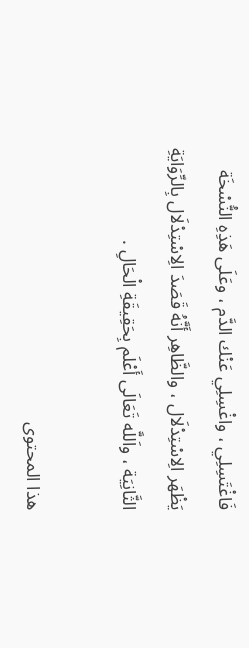فَاغْتَسِلِي ، واغْسِلِي عَنْك الدَّم ، وعَلَى هَذِهِ النُّسْخَة يَظْهَر الِاسْتِدْلَال ، والظَّاهِر أَنَّهُ قَصَدَ الِاسْتِدْلَال بِالرِّوَايَةِ الثَّانِيَة ، واَللَّه تَعَالَى أَعْلَم بِحَقِيقَةِ الْحَالِ .

هذا المحتوى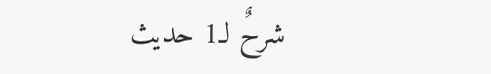شرحٌ لـ1 حديث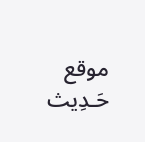موقع حَـدِيث